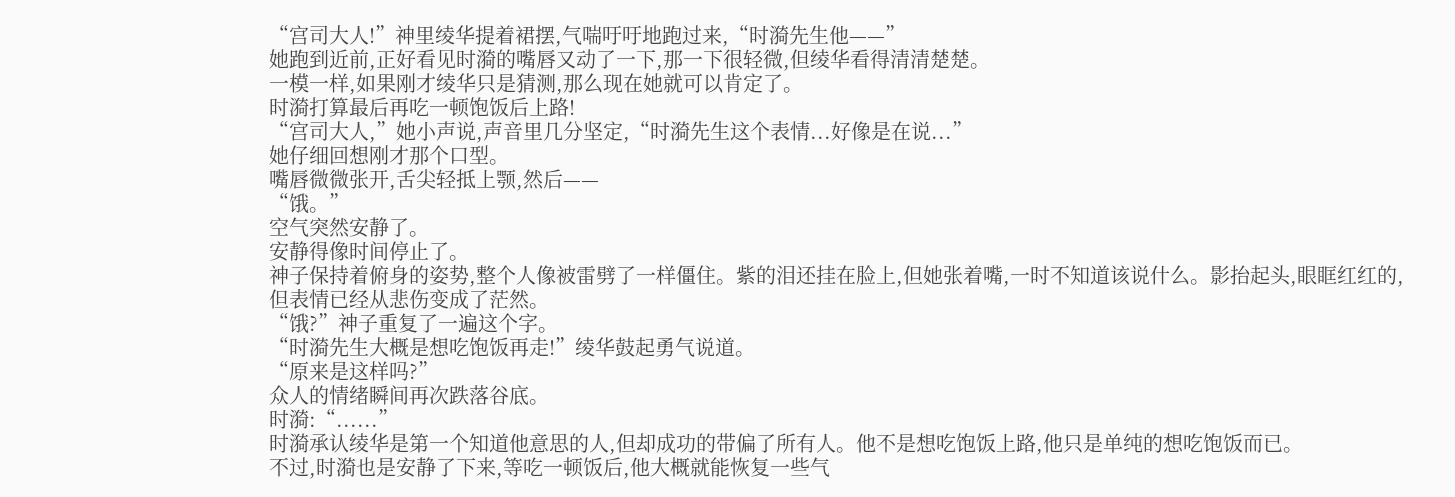“宫司大人!”神里绫华提着裙摆,气喘吁吁地跑过来,“时漪先生他——”
她跑到近前,正好看见时漪的嘴唇又动了一下,那一下很轻微,但绫华看得清清楚楚。
一模一样,如果刚才绫华只是猜测,那么现在她就可以肯定了。
时漪打算最后再吃一顿饱饭后上路!
“宫司大人,”她小声说,声音里几分坚定,“时漪先生这个表情...好像是在说...”
她仔细回想刚才那个口型。
嘴唇微微张开,舌尖轻抵上颚,然后——
“饿。”
空气突然安静了。
安静得像时间停止了。
神子保持着俯身的姿势,整个人像被雷劈了一样僵住。紫的泪还挂在脸上,但她张着嘴,一时不知道该说什么。影抬起头,眼眶红红的,但表情已经从悲伤变成了茫然。
“饿?”神子重复了一遍这个字。
“时漪先生大概是想吃饱饭再走!”绫华鼓起勇气说道。
“原来是这样吗?”
众人的情绪瞬间再次跌落谷底。
时漪:“......”
时漪承认绫华是第一个知道他意思的人,但却成功的带偏了所有人。他不是想吃饱饭上路,他只是单纯的想吃饱饭而已。
不过,时漪也是安静了下来,等吃一顿饭后,他大概就能恢复一些气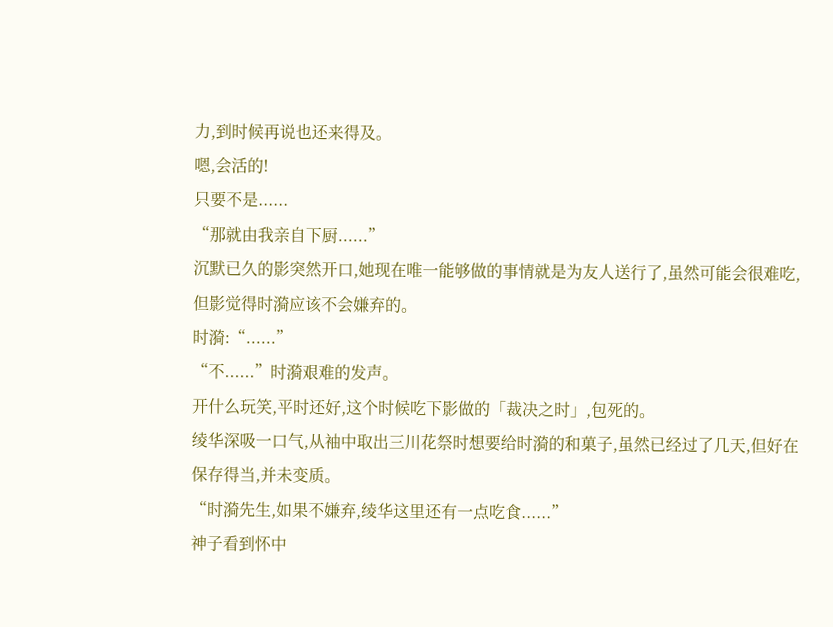力,到时候再说也还来得及。
嗯,会活的!
只要不是......
“那就由我亲自下厨......”
沉默已久的影突然开口,她现在唯一能够做的事情就是为友人送行了,虽然可能会很难吃,但影觉得时漪应该不会嫌弃的。
时漪:“......”
“不......”时漪艰难的发声。
开什么玩笑,平时还好,这个时候吃下影做的「裁决之时」,包死的。
绫华深吸一口气,从袖中取出三川花祭时想要给时漪的和菓子,虽然已经过了几天,但好在保存得当,并未变质。
“时漪先生,如果不嫌弃,绫华这里还有一点吃食......”
神子看到怀中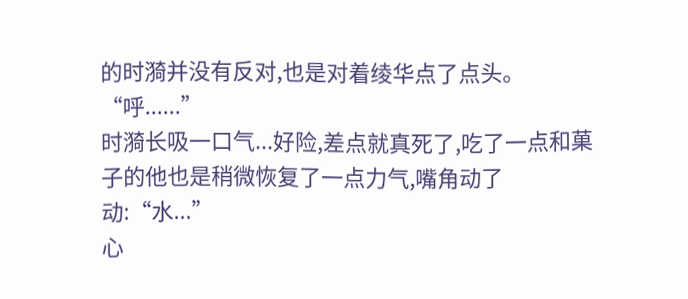的时漪并没有反对,也是对着绫华点了点头。
“呼......”
时漪长吸一口气...好险,差点就真死了,吃了一点和菓子的他也是稍微恢复了一点力气,嘴角动了动:“水...”
心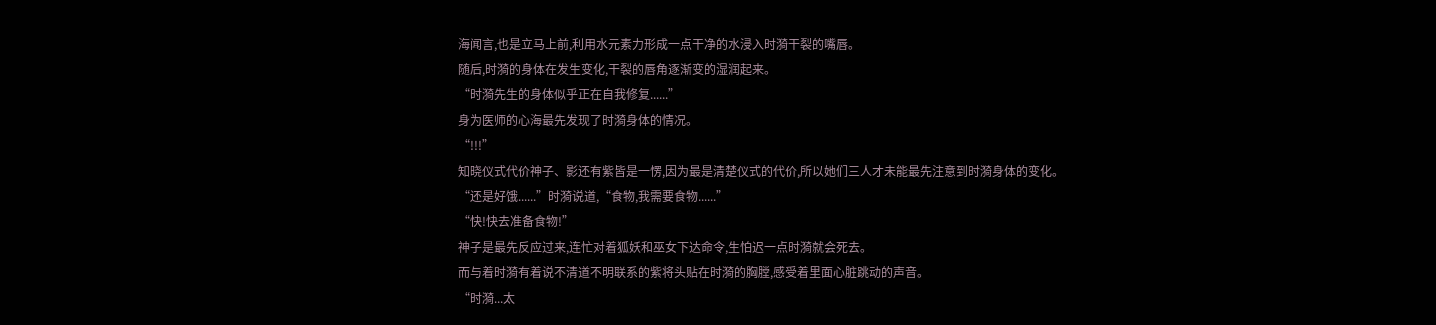海闻言,也是立马上前,利用水元素力形成一点干净的水浸入时漪干裂的嘴唇。
随后,时漪的身体在发生变化,干裂的唇角逐渐变的湿润起来。
“时漪先生的身体似乎正在自我修复......”
身为医师的心海最先发现了时漪身体的情况。
“!!!”
知晓仪式代价神子、影还有紫皆是一愣,因为最是清楚仪式的代价,所以她们三人才未能最先注意到时漪身体的变化。
“还是好饿......”时漪说道,“食物,我需要食物......”
“快!快去准备食物!”
神子是最先反应过来,连忙对着狐妖和巫女下达命令,生怕迟一点时漪就会死去。
而与着时漪有着说不清道不明联系的紫将头贴在时漪的胸膛,感受着里面心脏跳动的声音。
“时漪...太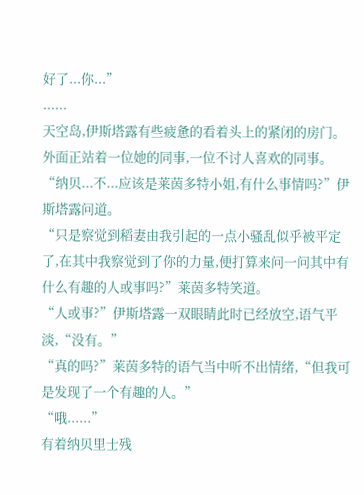好了...你...”
......
天空岛,伊斯塔露有些疲惫的看着头上的紧闭的房门。外面正站着一位她的同事,一位不讨人喜欢的同事。
“纳贝...不...应该是莱茵多特小姐,有什么事情吗?”伊斯塔露问道。
“只是察觉到稻妻由我引起的一点小骚乱似乎被平定了,在其中我察觉到了你的力量,便打算来问一问其中有什么有趣的人或事吗?”莱茵多特笑道。
“人或事?”伊斯塔露一双眼睛此时已经放空,语气平淡,“没有。”
“真的吗?”莱茵多特的语气当中听不出情绪,“但我可是发现了一个有趣的人。”
“哦......”
有着纳贝里士残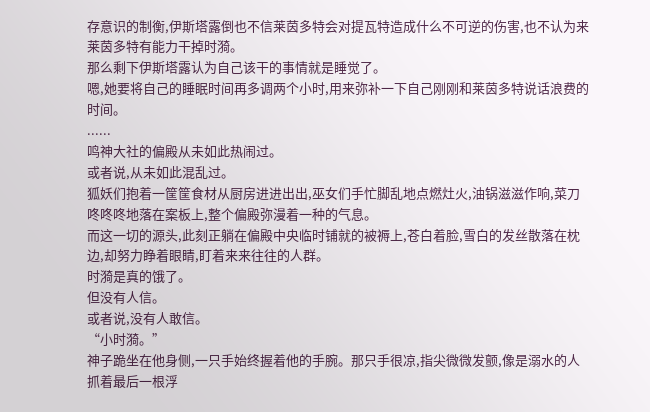存意识的制衡,伊斯塔露倒也不信莱茵多特会对提瓦特造成什么不可逆的伤害,也不认为来莱茵多特有能力干掉时漪。
那么剩下伊斯塔露认为自己该干的事情就是睡觉了。
嗯,她要将自己的睡眠时间再多调两个小时,用来弥补一下自己刚刚和莱茵多特说话浪费的时间。
......
鸣神大社的偏殿从未如此热闹过。
或者说,从未如此混乱过。
狐妖们抱着一筐筐食材从厨房进进出出,巫女们手忙脚乱地点燃灶火,油锅滋滋作响,菜刀咚咚咚地落在案板上,整个偏殿弥漫着一种的气息。
而这一切的源头,此刻正躺在偏殿中央临时铺就的被褥上,苍白着脸,雪白的发丝散落在枕边,却努力睁着眼睛,盯着来来往往的人群。
时漪是真的饿了。
但没有人信。
或者说,没有人敢信。
“小时漪。”
神子跪坐在他身侧,一只手始终握着他的手腕。那只手很凉,指尖微微发颤,像是溺水的人抓着最后一根浮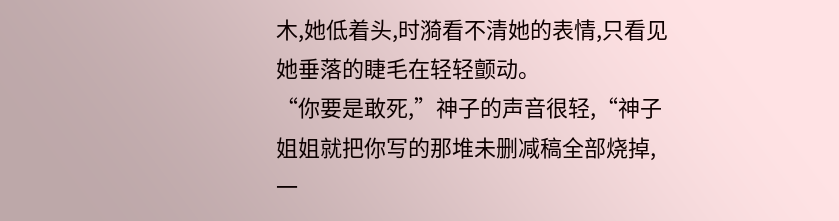木,她低着头,时漪看不清她的表情,只看见她垂落的睫毛在轻轻颤动。
“你要是敢死,”神子的声音很轻,“神子姐姐就把你写的那堆未删减稿全部烧掉,一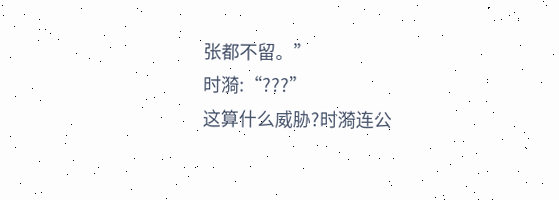张都不留。”
时漪:“???”
这算什么威胁?时漪连公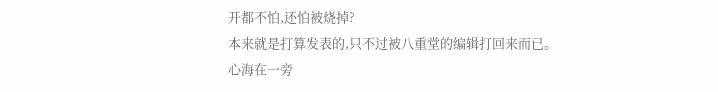开都不怕,还怕被烧掉?
本来就是打算发表的,只不过被八重堂的编辑打回来而已。
心海在一旁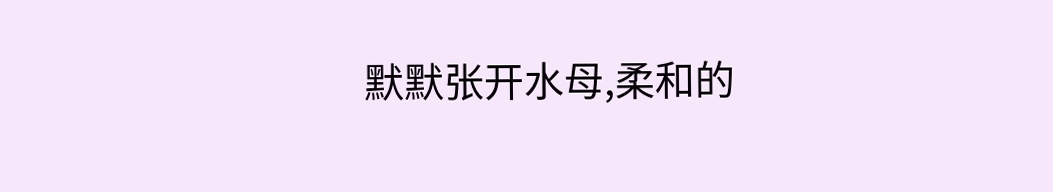默默张开水母,柔和的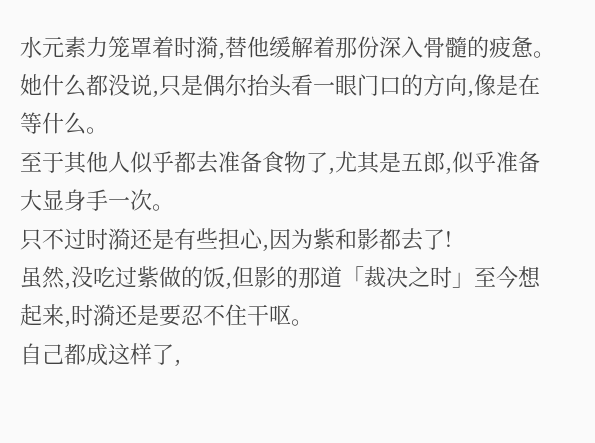水元素力笼罩着时漪,替他缓解着那份深入骨髓的疲惫。她什么都没说,只是偶尔抬头看一眼门口的方向,像是在等什么。
至于其他人似乎都去准备食物了,尤其是五郎,似乎准备大显身手一次。
只不过时漪还是有些担心,因为紫和影都去了!
虽然,没吃过紫做的饭,但影的那道「裁决之时」至今想起来,时漪还是要忍不住干呕。
自己都成这样了,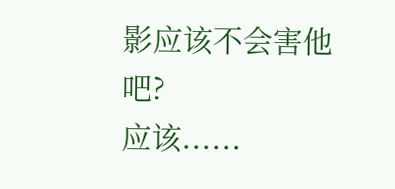影应该不会害他吧?
应该......